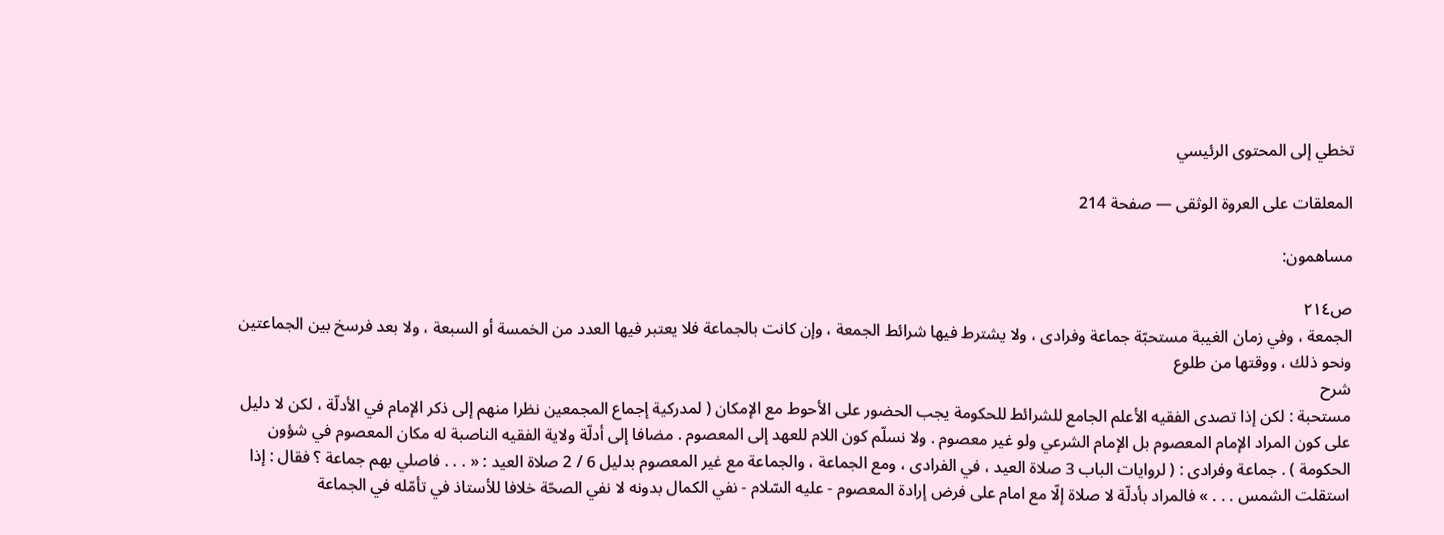تخطي إلى المحتوى الرئيسي

المعلقات على العروة الوثقى — صفحة 214

مساهمون:

ص٢١٤
الجمعة ، وفي زمان الغيبة مستحبّة جماعة وفرادى ، ولا يشترط فيها شرائط الجمعة ، وإن كانت بالجماعة فلا يعتبر فيها العدد من الخمسة أو السبعة ، ولا بعد فرسخ بين الجماعتين ونحو ذلك ، ووقتها من طلوع
شرح
مستحبة : لكن إذا تصدى الفقيه الأعلم الجامع للشرائط للحكومة يجب الحضور على الأحوط مع الإمكان ( لمدركية إجماع المجمعين نظرا منهم إلى ذكر الإمام في الأدلّة ، لكن لا دليل على كون المراد الإمام المعصوم بل الإمام الشرعي ولو غير معصوم . ولا نسلّم كون اللام للعهد إلى المعصوم . مضافا إلى أدلّة ولاية الفقيه الناصبة له مكان المعصوم في شؤون الحكومة ) . جماعة وفرادى : ( لروايات الباب 3 صلاة العيد ، في الفرادى ، ومع الجماعة ، والجماعة مع غير المعصوم بدليل 6 / 2 صلاة العيد : « . . . فاصلي بهم جماعة ؟ فقال : إذا استقلت الشمس . . . » فالمراد بأدلّة لا صلاة إلّا مع امام على فرض إرادة المعصوم - عليه السّلام - نفي الكمال بدونه لا نفي الصحّة خلافا للأستاذ في تأمّله في الجماعة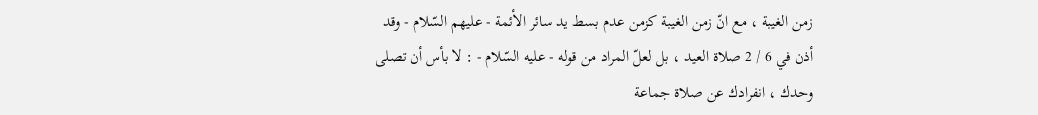زمن الغيبة ، مع انّ زمن الغيبة كزمن عدم بسط يد سائر الأئمة - عليهم السّلام - وقد أذن في 6 / 2 صلاة العيد ، بل لعلّ المراد من قوله - عليه السّلام - : لا بأس أن تصلى وحدك ، انفرادك عن صلاة جماعة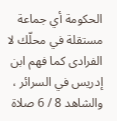الحكومة أي جماعة مستقلة في محلّك لا الفرادى كما فهم ابن إدريس في السرائر ، والشاهد 8 / 6 صلاة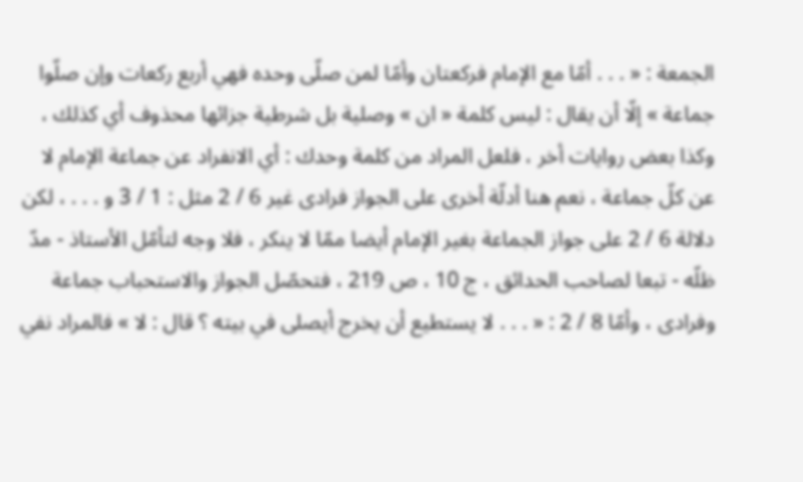الجمعة : « . . . أمّا مع الإمام فركعتان وأمّا لمن صلّى وحده فهي أربع ركعات وإن صلّوا جماعة » إلّا أن يقال : ليس كلمة « ان » وصلية بل شرطية جزائها محذوف أي كذلك ، وكذا بعض روايات أخر ، فلعل المراد من كلمة وحدك : أي الانفراد عن جماعة الإمام لا عن كلّ جماعة ، نعم هنا أدلّة أخرى على الجواز فرادى غير 6 / 2 مثل : 1 / 3 و . . . ، لكن دلالة 6 / 2 على جواز الجماعة بغير الإمام أيضا ممّا لا ينكر ، فلا وجه لتأمّل الأستاذ - مدّ ظلّه - تبعا لصاحب الحدائق ، ج 10 ، ص 219 ، فتحصّل الجواز والاستحباب جماعة وفرادى ، وأمّا 8 / 2 : « . . . لا يستطيع أن يخرج أيصلى في بيته ؟ قال : لا » فالمراد نفي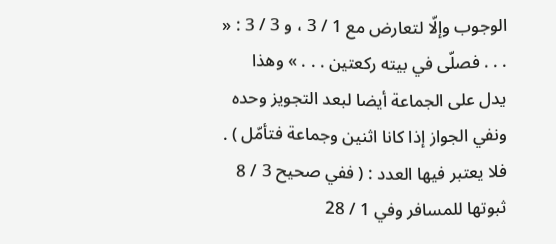الوجوب وإلّا لتعارض مع 1 / 3 ، و 3 / 3 : « . . . فصلّى في بيته ركعتين . . . » وهذا يدل على الجماعة أيضا لبعد التجويز وحده ونفي الجواز إذا كانا اثنين وجماعة فتأمّل ) . فلا يعتبر فيها العدد : ( ففي صحيح 3 / 8 ثبوتها للمسافر وفي 1 / 28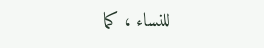للنساء ، كما